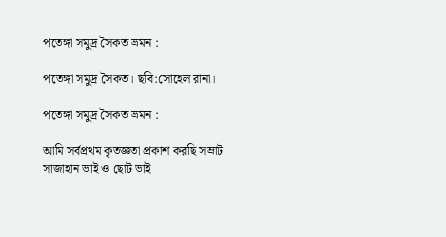পতেঙ্গা সমুদ্র সৈকত ভ্রমন :

পতেঙ্গা সমুদ্র সৈকত। ছবি:সোহেল রানা।

পতেঙ্গা সমুদ্র সৈকত ভ্রমন :

আমি সর্বপ্রথম কৃতজ্ঞতা প্রকাশ করছি সম্রাট সাজাহান ভাই ও ছোট ভাই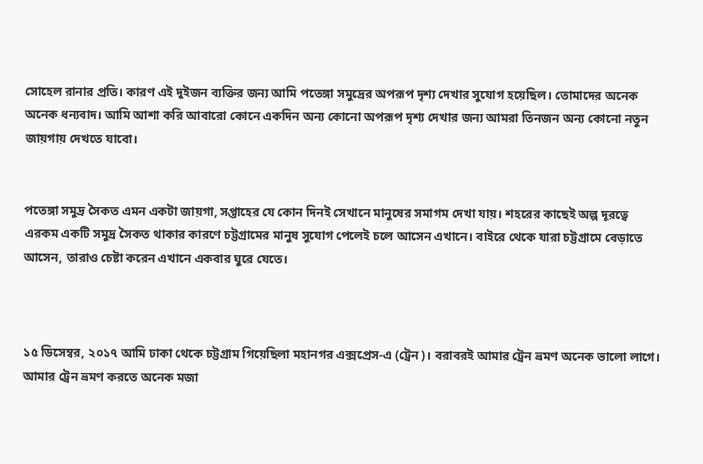সোহেল রানার প্রতি। কারণ এই দুইজন ব্যক্তির জন্য আমি পতেঙ্গা সমুদ্রের অপরূপ দৃশ্য দেখার সুযোগ হয়েছিল। তোমাদের অনেক অনেক ধন্যবাদ। আমি আশা করি আবারো কোনে একদিন অন্য কোনো অপরূপ দৃশ্য দেখার জন্য আমরা তিনজন অন্য কোনো নতুন জায়গায় দেখতে যাবো।


পতেঙ্গা সমুদ্র সৈকত এমন একটা জায়গা, সপ্তাহের যে কোন দিনই সেখানে মানুষের সমাগম দেখা যায়। শহরের কাছেই অল্প দূরত্বে এরকম একটি সমুদ্র সৈকত থাকার কারণে চট্টগ্রামের মানুষ সুযোগ পেলেই চলে আসেন এখানে। বাইরে থেকে যারা চট্টগ্রামে বেড়াতে আসেন, তারাও চেষ্টা করেন এখানে একবার ঘুরে যেতে।



১৫ ডিসেম্বর, ২০১৭ আমি ঢাকা থেকে চট্টগ্রাম গিয়েছিলা মহানগর এক্সপ্রেস-এ (ট্রেন)। বরাবরই আমার ট্রেন ভ্রমণ অনেক ভালো লাগে। আমার ট্রেন ভ্রমণ করতে অনেক মজা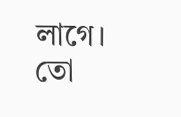লাগে। তো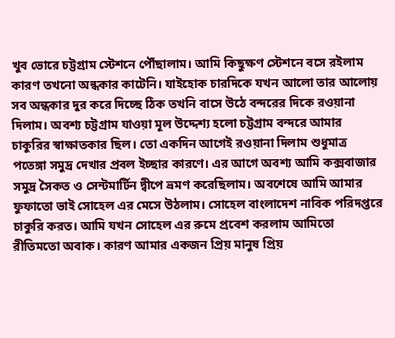খুব ভোরে চট্টগ্রাম স্টেশনে পৌঁছালাম। আমি কিছুক্ষণ স্টেশনে বসে রইলাম কারণ তখনো অন্ধকার কাটেনি। যাইহোক চারদিকে যখন আলো তার আলোয় সব অন্ধকার দুর করে দিচ্ছে ঠিক তখনি বাসে উঠে বন্দরের দিকে রওয়ানা দিলাম। অবশ্য চট্টগ্রাম যাওয়া মূল উদ্দেশ্য হলো চট্টগ্রাম বন্দরে আমার চাকুরির স্বাক্ষাতকার ছিল। তো একদিন আগেই রওয়ানা দিলাম শুধুমাত্র পতেঙ্গা সমুদ্র দেখার প্রবল ইচ্ছার কারণে। এর আগে অবশ্য আমি কক্সবাজার সমুদ্র সৈকত ও সেন্টমার্টিন দ্বীপে ভ্রমণ করেছিলাম। অবশেষে আমি আমার ফুফাতো ভাই সোহেল এর মেসে উঠলাম। সোহেল বাংলাদেশ নাবিক পরিদপ্তরে চাকুরি করত। আমি যখন সোহেল এর রুমে প্রবেশ করলাম আমিতো রীতিমতো অবাক। কারণ আমার একজন প্রিয় মানুষ প্রিয়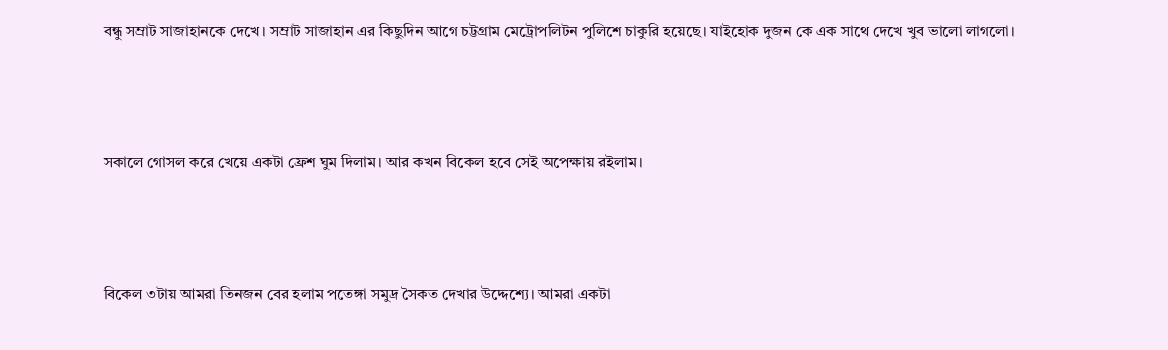বন্ধু সম্রাট সাজাহানকে দেখে। সম্রাট সাজাহান এর কিছুদিন আগে চট্টগ্রাম মেট্রোপলিটন পুলিশে চাকুরি হয়েছে। যাইহোক দুজন কে এক সাথে দেখে খুব ভালো লাগলো।



সকালে গোসল করে খেয়ে একটা ফ্রেশ ঘুম দিলাম। আর কখন বিকেল হবে সেই অপেক্ষায় রইলাম।



বিকেল ৩টায় আমরা তিনজন বের হলাম পতেঙ্গা সমুদ্র সৈকত দেখার উদ্দেশ্যে। আমরা একটা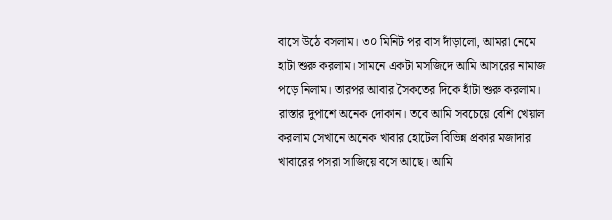বাসে উঠে বসলাম। ৩০ মিনিট পর বাস দাঁড়ালো, আমরা নেমে হাটা শুরু করলাম। সামনে একটা মসজিদে আমি আসরের নামাজ পড়ে নিলাম। তারপর আবার সৈকতের দিকে হাঁটা শুরু করলাম। রাস্তার দুপাশে অনেক দোকান। তবে আমি সবচেয়ে বেশি খেয়াল করলাম সেখানে অনেক খাবার হোটেল বিভিন্ন প্রকার মজাদার খাবারের পসরা সাজিয়ে বসে আছে। আমি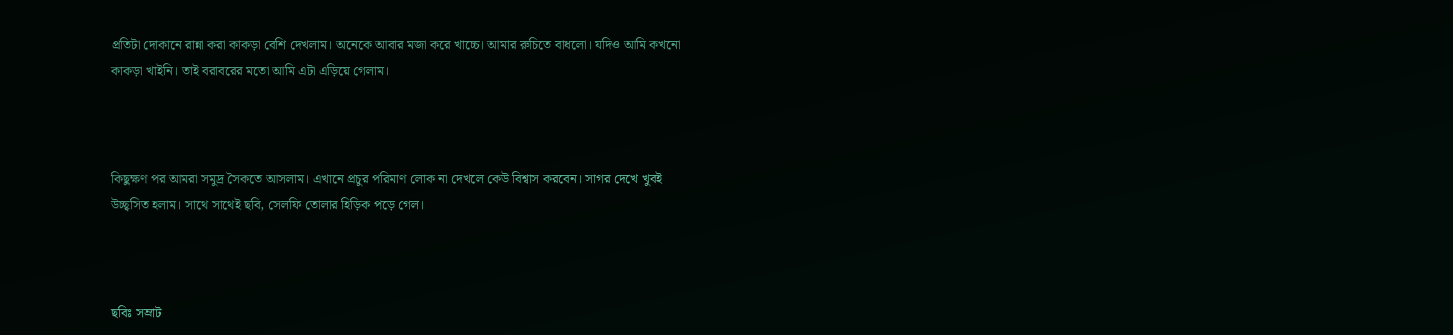প্রতিটা দোকানে রান্না করা কাকড়া বেশি দেখলাম। অনেকে আবার মজা করে খাচ্চে। আমার রুচিতে বাধলো। যদিও আমি কখনো কাকড়া খাইনি। তাই বরাবরের মতো আমি এটা এড়িয়ে গেলাম।



কিছুক্ষণ পর আমরা সমুদ্র সৈকতে আসলাম। এখানে প্রচুর পরিমাণ লোক না দেখলে কেউ বিশ্বাস করবেন। সাগর দেখে খুবই উচ্ছ্বসিত হলাম। সাথে সাথেই ছবি, সেলফি তোলার হিড়িক পড়ে গেল।



ছবিঃ সম্রাট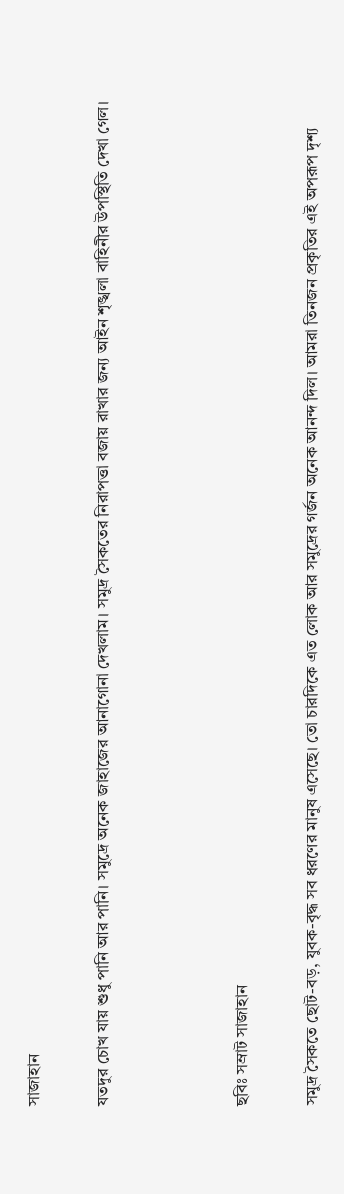সাজাহান

যতদুর চোখ যায় শুধু পানি আর পানি। সমুদ্রে অনেক জাহাজের আনাগোনা দেখলাম। সমুদ্র সৈকতের নিরাপত্তা বজায় রাখার জন্য আইন শৃঙ্খলা বাহিনীর উপস্থিতি দেখা গেল।



ছবিঃ সম্রাট সাজাহান

সমুদ্র সৈকতে ছোট-বড়, যুবক-বৃদ্ধ সব ধরণের মানুষ এসেছে। তো চারদিকে এত লোক আর সমুদ্রের গর্জন অনেক আনন্দ দিল। আমরা তিনজন প্রকৃতির এই অপরূপ দৃশ্য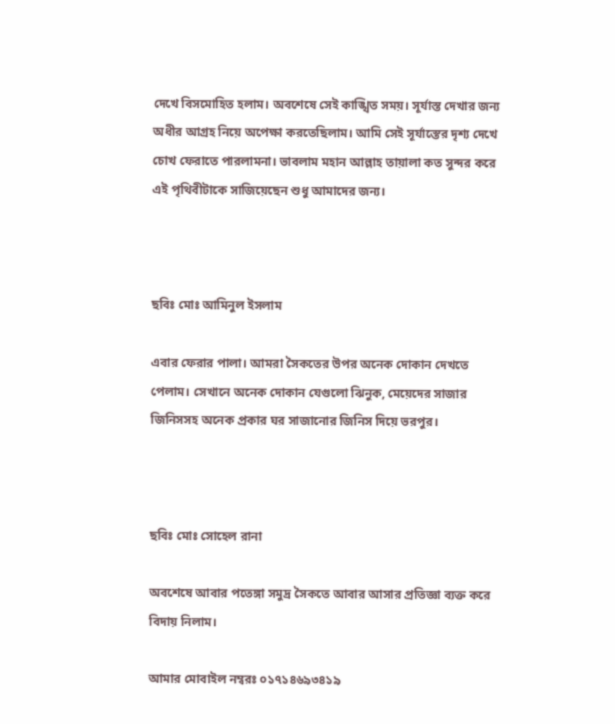দেখে বিসমোহিত হলাম। অবশেষে সেই কাঙ্খিত সময়। সূর্যাস্ত দেখার জন্য অধীর আগ্রহ নিয়ে অপেক্ষা করতেছিলাম। আমি সেই সূর্যাস্তের দৃশ্য দেখে চোখ ফেরাতে পারলামনা। ভাবলাম মহান আল্লাহ তায়ালা কত সুন্দর করে এই পৃথিবীটাকে সাজিয়েছেন শুধু আমাদের জন্য।



ছবিঃ মোঃ আমিনুল ইসলাম

এবার ফেরার পালা। আমরা সৈকতের উপর অনেক দোকান দেখতে পেলাম। সেখানে অনেক দোকান যেগুলো ঝিনুক, মেয়েদের সাজার জিনিসসহ অনেক প্রকার ঘর সাজানোর জিনিস দিয়ে ভরপুর।



ছবিঃ মোঃ সোহেল রানা

অবশেষে আবার পতেঙ্গা সমুদ্র সৈকতে আবার আসার প্রতিজ্ঞা ব্যক্ত করে বিদায় নিলাম।

আমার মোবাইল নম্বরঃ ০১৭১৪৬৯৩৪১৯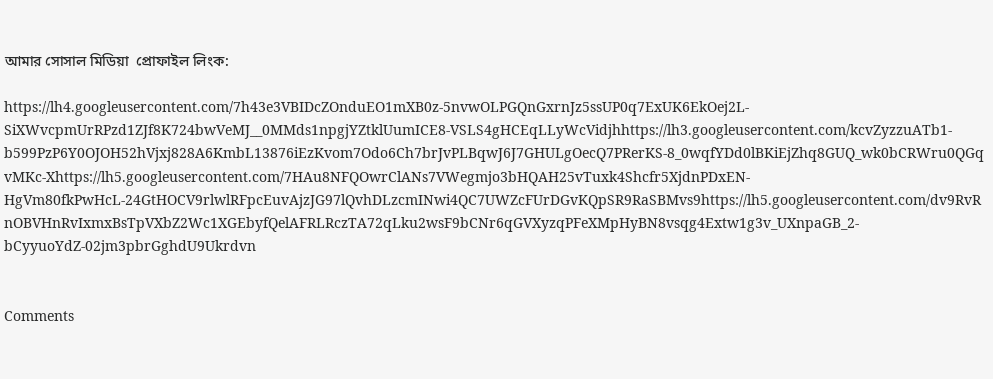আমার সোসাল মিডিয়া  প্রোফাইল লিংক:

https://lh4.googleusercontent.com/7h43e3VBIDcZOnduEO1mXB0z-5nvwOLPGQnGxrnJz5ssUP0q7ExUK6EkOej2L-SiXWvcpmUrRPzd1ZJf8K724bwVeMJ__0MMds1npgjYZtklUumICE8-VSLS4gHCEqLLyWcVidjhhttps://lh3.googleusercontent.com/kcvZyzzuATb1-b599PzP6Y0OJOH52hVjxj828A6KmbL13876iEzKvom7Odo6Ch7brJvPLBqwJ6J7GHULgOecQ7PRerKS-8_0wqfYDd0lBKiEjZhq8GUQ_wk0bCRWru0QGqvMKc-Xhttps://lh5.googleusercontent.com/7HAu8NFQOwrClANs7VWegmjo3bHQAH25vTuxk4Shcfr5XjdnPDxEN-HgVm80fkPwHcL-24GtHOCV9rlwlRFpcEuvAjzJG97lQvhDLzcmINwi4QC7UWZcFUrDGvKQpSR9RaSBMvs9https://lh5.googleusercontent.com/dv9RvRnOBVHnRvIxmxBsTpVXbZ2Wc1XGEbyfQelAFRLRczTA72qLku2wsF9bCNr6qGVXyzqPFeXMpHyBN8vsqg4Extw1g3v_UXnpaGB_2-bCyyuoYdZ-02jm3pbrGghdU9Ukrdvn


Comments